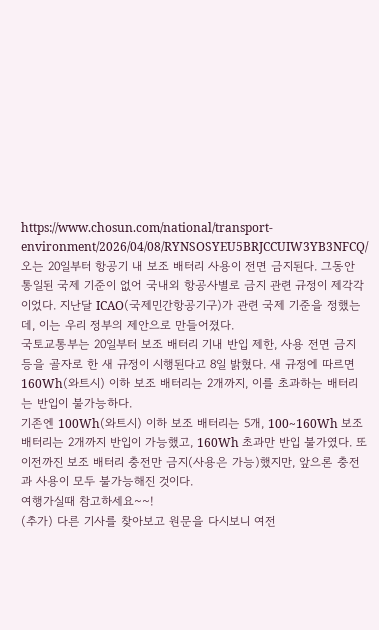https://www.chosun.com/national/transport-environment/2026/04/08/RYNSOSYEU5BRJCCUIW3YB3NFCQ/
오는 20일부터 항공기 내 보조 배터리 사용이 전면 금지된다. 그동안 통일된 국제 기준이 없어 국내외 항공사별로 금지 관련 규정이 제각각이었다. 지난달 ICAO(국제민간항공기구)가 관련 국제 기준을 정했는데, 이는 우리 정부의 제안으로 만들어졌다.
국토교통부는 20일부터 보조 배터리 기내 반입 제한, 사용 전면 금지 등을 골자로 한 새 규정이 시행된다고 8일 밝혔다. 새 규정에 따르면 160Wh(와트시) 이하 보조 배터리는 2개까지, 이를 초과하는 배터리는 반입이 불가능하다.
기존엔 100Wh(와트시) 이하 보조 배터리는 5개, 100~160Wh 보조 배터리는 2개까지 반입이 가능했고, 160Wh 초과만 반입 불가였다. 또 이전까진 보조 배터리 충전만 금지(사용은 가능)했지만, 앞으론 충전과 사용이 모두 불가능해진 것이다.
여행가실때 참고하세요~~!
(추가) 다른 기사를 찾아보고 원문을 다시보니 여전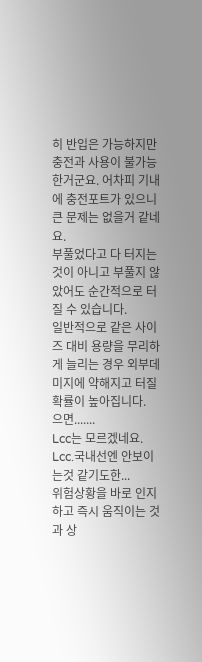히 반입은 가능하지만 충전과 사용이 불가능한거군요. 어차피 기내에 충전포트가 있으니 큰 문제는 없을거 같네요.
부풀었다고 다 터지는것이 아니고 부풀지 않았어도 순간적으로 터질 수 있습니다.
일반적으로 같은 사이즈 대비 용량을 무리하게 늘리는 경우 외부데미지에 약해지고 터질 확률이 높아집니다.
으면.......
Lcc는 모르겠네요. Lcc.국내선엔 안보이는것 같기도한...
위험상황을 바로 인지하고 즉시 움직이는 것과 상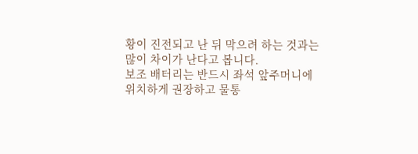황이 진전되고 난 뒤 막으려 하는 것과는 많이 차이가 난다고 봅니다.
보조 배터리는 반드시 좌석 앞주머니에 위치하게 권장하고 물통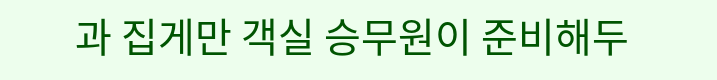과 집게만 객실 승무원이 준비해두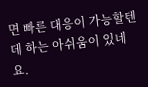면 빠른 대응이 가능할텐데 하는 아쉬움이 있네요.